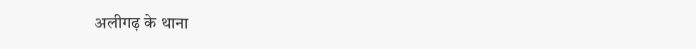अलीगढ़ के थाना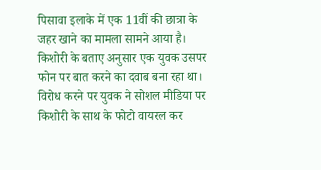पिसावा इलाके में एक 11वीं की छात्रा के जहर खाने का मामला सामने आया है। किशोरी के बताए अनुसार एक युवक उसपर फोन पर बात करने का दवाब बना रहा था। विरोध करने पर युवक ने सोशल मीडिया पर किशोरी के साथ के फोटो वायरल कर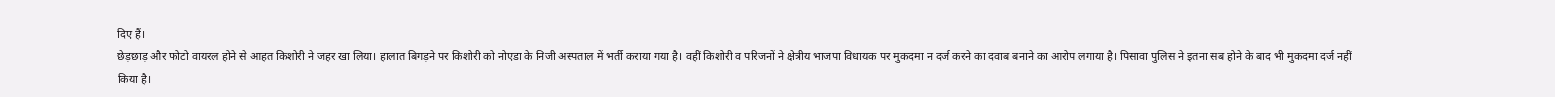दिए हैं।
छेड़छाड़ और फोटो वायरल होने से आहत किशोरी ने जहर खा लिया। हालात बिगड़ने पर किशोरी को नोएडा के निजी अस्पताल में भर्ती कराया गया है। वहीं किशोरी व परिजनों ने क्षेत्रीय भाजपा विधायक पर मुकदमा न दर्ज करने का दवाब बनाने का आरोप लगाया है। पिसावा पुलिस ने इतना सब होने के बाद भी मुकदमा दर्ज नहीं किया है।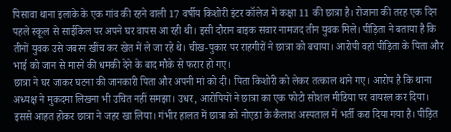पिसावा थाना इलाके के एक गांव की रहने वाली 17 वर्षीय किशोरी इंटर कॉलेज में कक्षा 11 की छात्रा है। रोजाना की तरह एक दिन पहले स्कूल से साईकिल पर अपने घर वापस आ रही थी। इसी दौरान बाइक सवार नामजद तीन युवक मिले। पीड़िता ने बताया है कि तीनों युवक उसे जबरन खींच कर खेत में ले जा रहे थे। चीख-पुकार पर राहगीरों ने छात्रा को बचाया। आरोपी वहां पीड़िता के पिता और भाई को जान से मारने की धमकी देने के बाद मौके से फरार हो गए।
छात्रा ने घर जाकर घटना की जानकारी पिता और अपनी मां को दी। पिता किशोरी को लेकर तत्काल थाने गए। आरोप है कि थाना अध्यक्ष ने मुकदमा लिखना भी उचित नहीं समझा। उधर, आरोपियों ने छात्रा का एक फोटो सोशल मीडिया पर वायरल कर दिया। इससे आहत होकर छात्रा ने जहर खा लिया। गंभीर हालत में छात्रा को नोएडा के कैलाश अस्पताल में भर्ती करा दिया गया है। पीड़ित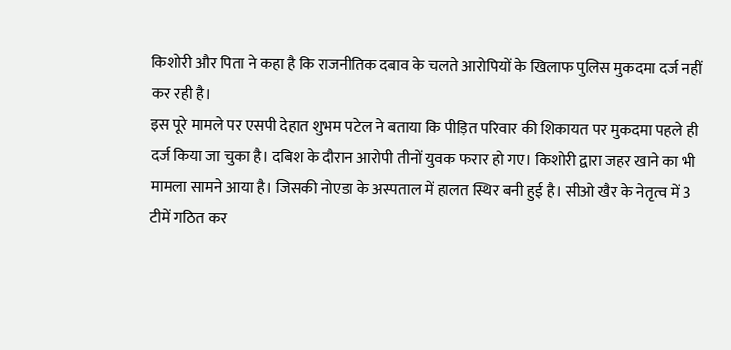किशोरी और पिता ने कहा है कि राजनीतिक दबाव के चलते आरोपियों के खिलाफ पुलिस मुकदमा दर्ज नहीं कर रही है।
इस पूरे मामले पर एसपी देहात शुभम पटेल ने बताया कि पीड़ित परिवार की शिकायत पर मुकदमा पहले ही दर्ज किया जा चुका है। दबिश के दौरान आरोपी तीनों युवक फरार हो गए। किशोरी द्वारा जहर खाने का भी मामला सामने आया है। जिसकी नोएडा के अस्पताल में हालत स्थिर बनी हुई है। सीओ खैर के नेतृत्व में 3 टीमें गठित कर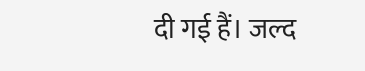दी गई हैं। जल्द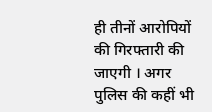ही तीनों आरोपियों की गिरफ्तारी की जाएगी । अगर पुलिस की कहीं भी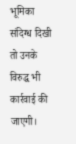भूमिका संदिग्ध दिखी तो उनके विरुद्ध भी कार्रवाई की जाएगी।